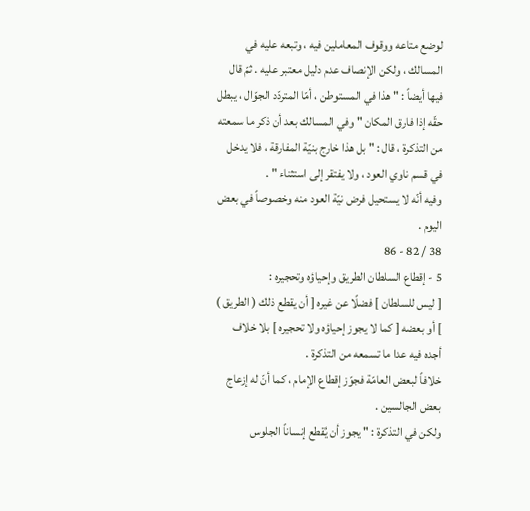لوضع متاعه ووقوف المعاملين فيه ، وتبعه عليه في المسالك ، ولكن الإنصاف عدم دليل معتبر عليه . ثمّ قال فيها أيضاً : " هذا في المستوطن ، أمّا المتردّد الجوّال ، يبطل حقّه إذا فارق المكان " وفي المسالك بعد أن ذكر ما سمعته من التذكرة ، قال : " بل هذا خارج بنيّة المفارقة ، فلا يدخل في قسم ناوي العود ، ولا يفتقر إلى استثناء " .
وفيه أنّه لا يستحيل فرض نيّة العود منه وخصوصاً في بعض اليوم .
38 / 82 - 86
5 - إقطاع السلطان الطريق وإحياؤه وتحجيره :
[ ليس للسلطان ] فضلًا عن غيره [ أن يقطع ذلك ( الطريق ) ] أو بعضه [ كما لا يجوز إحياؤه ولا تحجيره ] بلا خلاف أجده فيه عدا ما تسمعه من التذكرة .
خلافاً لبعض العامّة فجوّز إقطاع الإمام ، كما أنّ له إزعاج بعض الجالسين .
ولكن في التذكرة : " يجوز أن يُقطع إنساناً الجلوس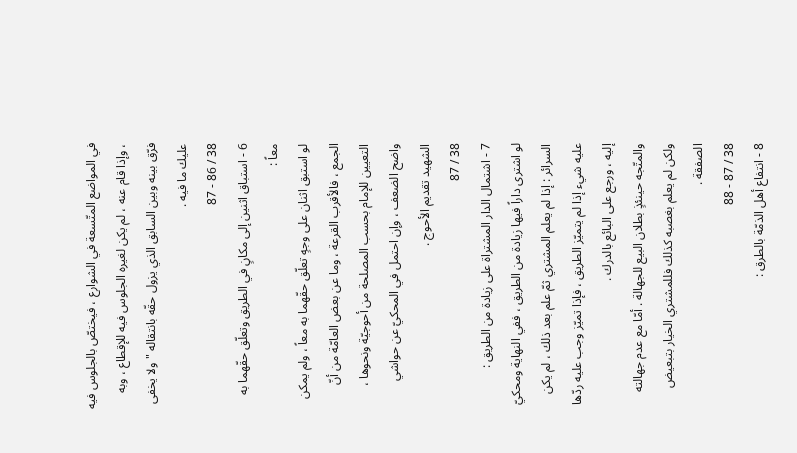في المواضع المتّسعة في الشوارع ، فيختصّ بالجلوس فيه ، وإذا قام عنه ، لم يكن لغيره الجلوس فيه للإقطاع ، وبه فرّق بينه وبين السابق الذي يزول حقّه بانتقاله " ولا يخفى عليك ما فيه .
38 / 86 - 87
6 - استباق اثنين إلى مكانٍ في الطريق وتعلّق حقّهما به معاً :
لو استبق اثنان على وجهٍ تعلّق حقّهما به معاً ، ولم يمكن الجمع ، فالأقرب القرعة ، وما عن بعض العامّة من أنّ التعيين للإمام بحسب المصلحة من أحوجيّة ونحوها ، واضح الضعف ، وإن احتمل في المحكيّ عن حواشي الشهيد تقديم الأحوج .
38 / 87
7 - اشتمال الدار المشتراة على زيادة من الطريق :
لو اشترى داراً فيها زيادة من الطريق ، ففي النهاية ومحكيّ السرائر : إذا لم يعلم المشتري ثمّ علم بعد ذلك ، لم يكن عليه شيء إذا لم يتميّز الطريق ، فإذا تميّز وجب عليه ردّها إليه ، ورجع على البائع بالدرك .
والمتّجه حينئذٍ بطلان البيع للجهالة . أمّا مع عدم جهالته ولكن لم يعلم بغصبه كذلك فللمشتري الخيار بتبعيض الصفقة .
38 / 87 - 88
8 - انتفاع أهل الذمّة بالطرق :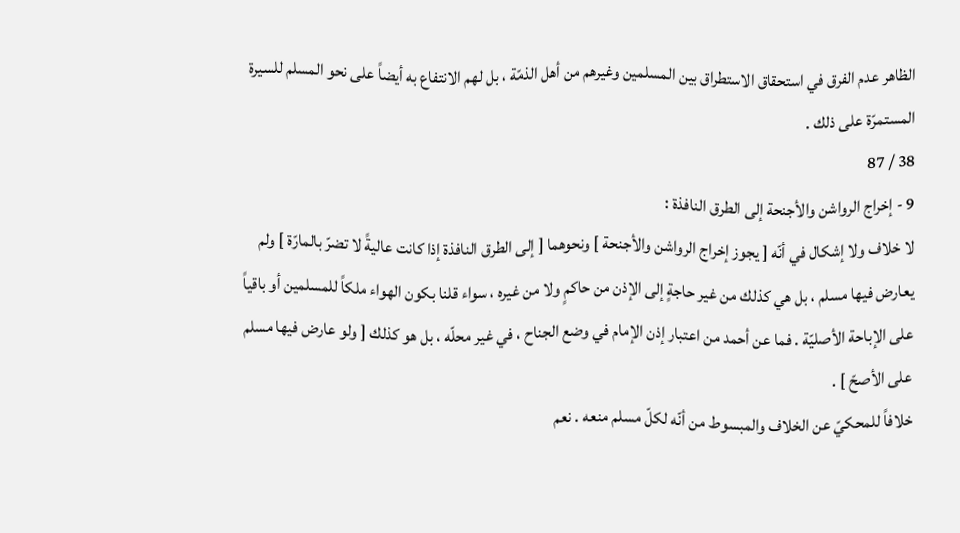الظاهر عدم الفرق في استحقاق الاستطراق بين المسلمين وغيرهم من أهل الذمّة ، بل لهم الانتفاع به أيضاً على نحو المسلم للسيرة المستمرّة على ذلك .
38 / 87
9 - إخراج الرواشن والأجنحة إلى الطرق النافذة :
لا خلاف ولا إشكال في أنّه [ يجوز إخراج الرواشن والأجنحة ] ونحوهما [ إلى الطرق النافذة إذا كانت عاليةً لا تضرّ بالمارّة ] ولم يعارض فيها مسلم ، بل هي كذلك من غير حاجةٍ إلى الإذن من حاكمٍ ولا من غيره ، سواء قلنا بكون الهواء ملكاً للمسلمين أو باقياً على الإباحة الأصليّة . فما عن أحمد من اعتبار إذن الإمام في وضع الجناح ، في غير محلّه ، بل هو كذلك [ ولو عارض فيها مسلم على الأصحّ ] .
خلافاً للمحكيّ عن الخلاف والمبسوط من أنّه لكلّ مسلم منعه . نعم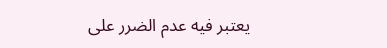يعتبر فيه عدم الضرر على